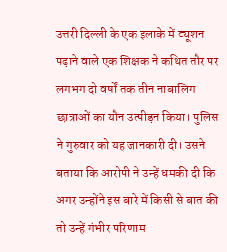उत्तरी दिल्ली के एक इलाके में ट्यूशन पढ़ाने वाले एक शिक्षक ने कथित तौर पर लगभग दो वर्षों तक तीन नाबालिग छात्राओं का यौन उत्पीड़न किया। पुलिस ने गुरुवार को यह जानकारी दी। उसने बताया कि आरोपी ने उन्हें धमकी दी कि अगर उन्होंने इस बारे में किसी से बात की तो उन्हें गंभीर परिणाम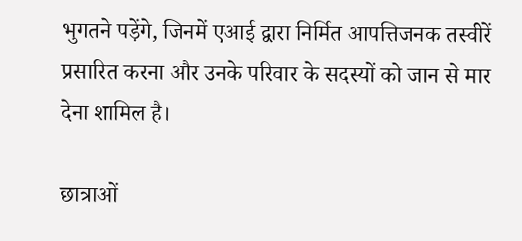भुगतने पड़ेंगे, जिनमें एआई द्वारा निर्मित आपत्तिजनक तस्वीरें प्रसारित करना और उनके परिवार के सदस्यों को जान से मार देना शामिल है।

छात्राओं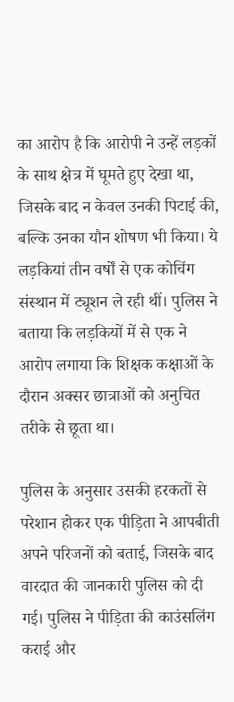का आरोप है कि आरोपी ने उन्हें लड़कों के साथ क्षेत्र में घूमते हुए देखा था, जिसके बाद न केवल उनकी पिटाई की, बल्कि उनका यौन शोषण भी किया। ये लड़कियां तीन वर्षों से एक कोचिंग संस्थान में ट्यूशन ले रही थीं। पुलिस ने बताया कि लड़कियों में से एक ने आरोप लगाया कि शिक्षक कक्षाओं के दौरान अक्सर छात्राओं को अनुचित तरीके से छूता था।

पुलिस के अनुसार उसकी हरकतों से परेशान होकर एक पीड़िता ने आपबीती अपने परिजनों को बताई, जिसके बाद वारदात की जानकारी पुलिस को दी गई। पुलिस ने पीड़िता की काउंसलिंग कराई और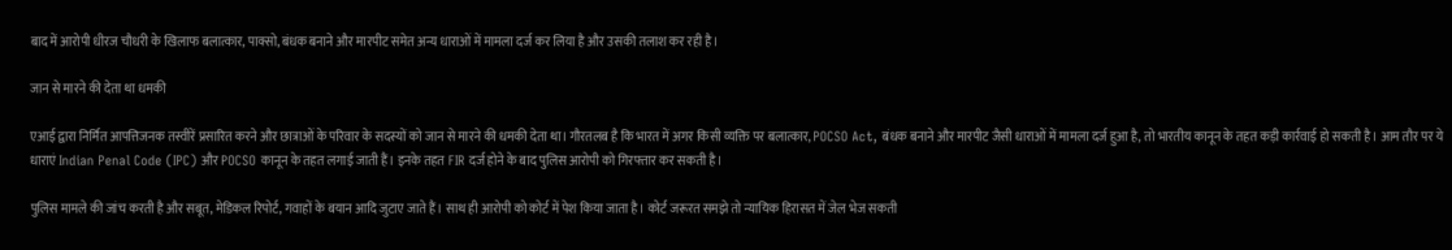बाद में आरोपी धीरज चौधरी के खिलाफ बलात्कार, पाक्सो, बंधक बनाने और मारपीट समेत अन्य धाराओं में मामला दर्ज कर लिया है और उसकी तलाश कर रही है।

जान से मारने की देता था धमकी

एआई द्वारा निर्मित आपत्तिजनक तस्वीरें प्रसारित करने और छात्राओं के परिवार के सदस्यों को जान से मारने की धमकी देता था। गौरतलब है कि भारत में अगर किसी व्यक्ति पर बलात्कार, POCSO Act, बंधक बनाने और मारपीट जैसी धाराओं में मामला दर्ज हुआ है, तो भारतीय कानून के तहत कड़ी कार्रवाई हो सकती है। आम तौर पर ये धाराएं Indian Penal Code (IPC) और POCSO कानून के तहत लगाई जाती हैं। इनके तहत FIR दर्ज होने के बाद पुलिस आरोपी को गिरफ्तार कर सकती है।

पुलिस मामले की जांच करती है और सबूत, मेडिकल रिपोर्ट, गवाहों के बयान आदि जुटाए जाते हैं। साथ ही आरोपी को कोर्ट में पेश किया जाता है। कोर्ट जरूरत समझे तो न्यायिक हिरासत में जेल भेज सकती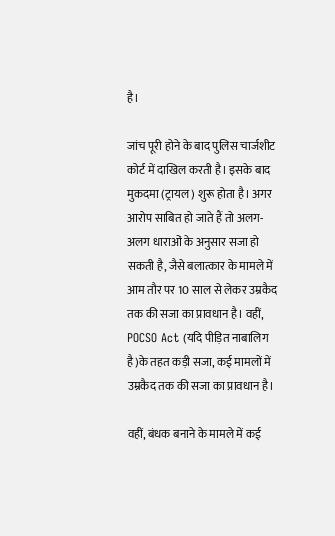है।

जांच पूरी होने के बाद पुलिस चार्जशीट कोर्ट में दाखिल करती है। इसके बाद मुकदमा (ट्रायल) शुरू होता है। अगर आरोप साबित हो जाते हैं तो अलग-अलग धाराओं के अनुसार सजा हो सकती है, जैसे बलात्कार के मामले में आम तौर पर 10 साल से लेकर उम्रकैद तक की सजा का प्रावधान है। वहीं, POCSO Act (यदि पीड़ित नाबालिग है)के तहत कड़ी सजा, कई मामलों में उम्रकैद तक की सजा का प्रावधान है।

वहीं, बंधक बनाने के मामले में कई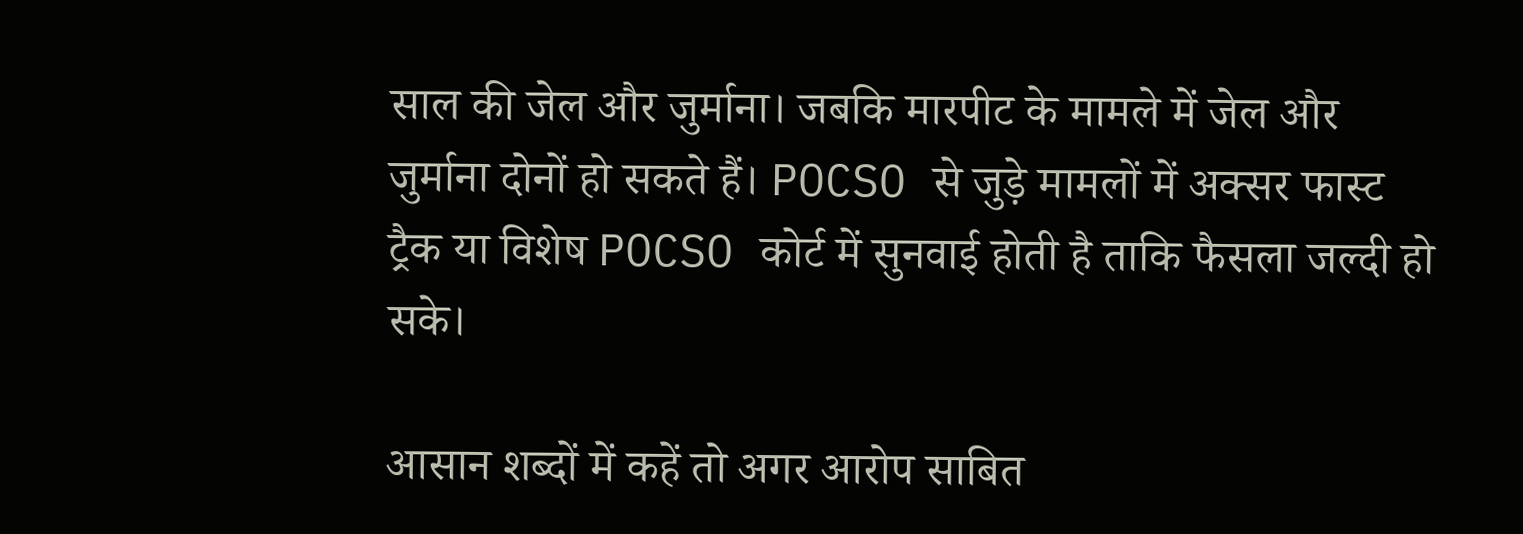साल की जेल और जुर्माना। जबकि मारपीट के मामले में जेल और जुर्माना दोनों हो सकते हैं। POCSO से जुड़े मामलों में अक्सर फास्ट ट्रैक या विशेष POCSO कोर्ट में सुनवाई होती है ताकि फैसला जल्दी हो सके।

आसान शब्दों में कहें तो अगर आरोप साबित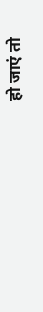हो जाएं तो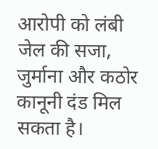आरोपी को लंबी जेल की सजा, जुर्माना और कठोर कानूनी दंड मिल सकता है।